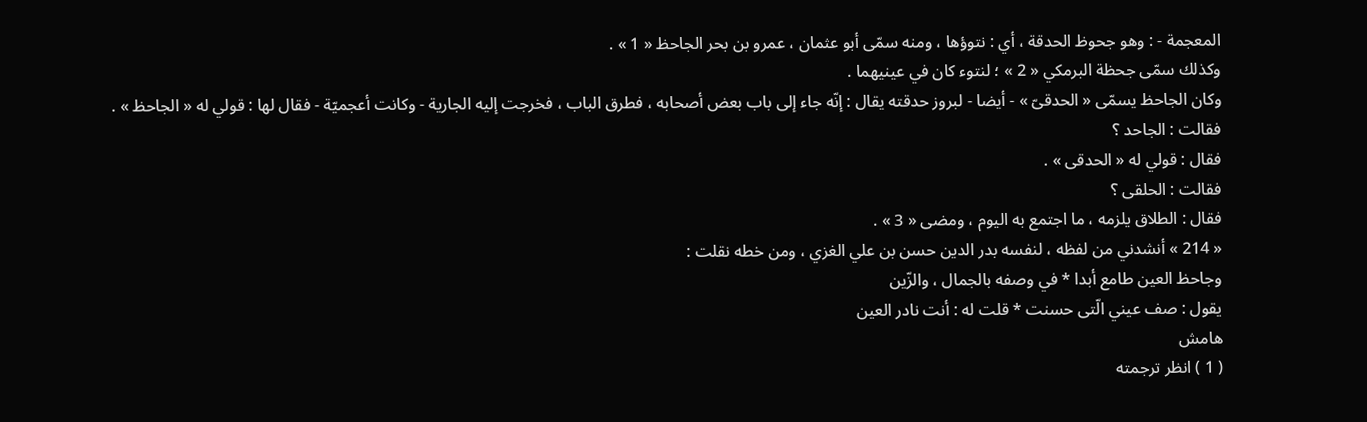المعجمة - : وهو جحوظ الحدقة ، أي : نتوؤها ، ومنه سمّى أبو عثمان ، عمرو بن بحر الجاحظ « 1 » .
وكذلك سمّى جحظة البرمكي « 2 » ؛ لنتوء كان في عينيهما .
وكان الجاحظ يسمّى « الحدقىّ » - أيضا - لبروز حدقته يقال : إنّه جاء إلى باب بعض أصحابه ، فطرق الباب ، فخرجت إليه الجارية - وكانت أعجميّة - فقال لها : قولي له « الجاحظ » .
فقالت : الجاحد ؟
فقال : قولي له « الحدقى » .
فقالت : الحلقى ؟
فقال : الطلاق يلزمه ، ما اجتمع به اليوم ، ومضى « 3 » .
« 214 » أنشدني من لفظه ، لنفسه بدر الدين حسن بن علي الغزي ، ومن خطه نقلت :
وجاحظ العين طامع أبدا * في وصفه بالجمال ، والزّين
يقول : صف عيني الّتى حسنت * قلت له : أنت نادر العين
هامش
( 1 ) انظر ترجمته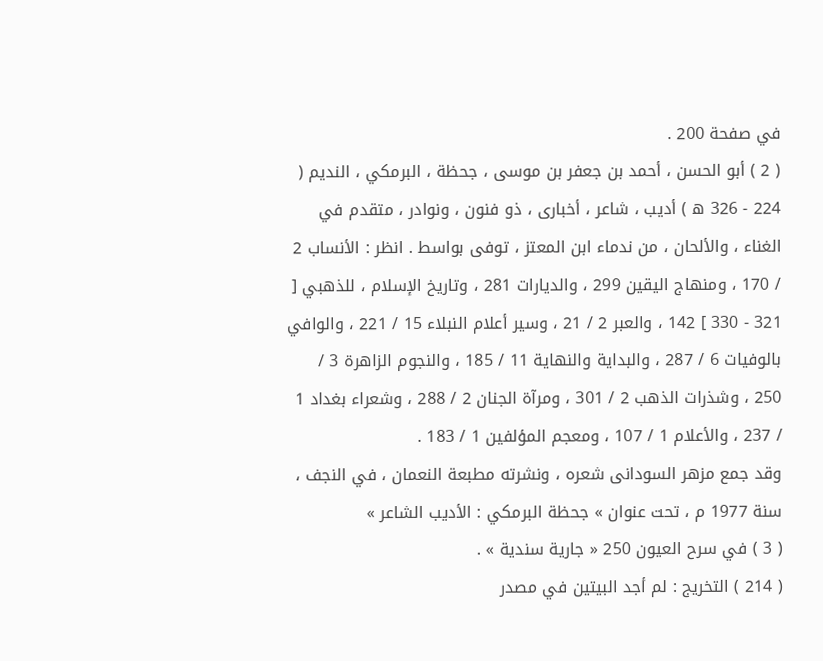في صفحة 200 .
( 2 ) أبو الحسن ، أحمد بن جعفر بن موسى ، جحظة ، البرمكي ، النديم ( 224 - 326 ه ) أديب ، شاعر ، أخبارى ، ذو فنون ، ونوادر ، متقدم في الغناء ، والألحان ، من ندماء ابن المعتز ، توفى بواسط . انظر : الأنساب 2 / 170 ، ومنهاج اليقين 299 ، والديارات 281 ، وتاريخ الإسلام ، للذهبي [ 321 - 330 ] 142 ، والعبر 2 / 21 ، وسير أعلام النبلاء 15 / 221 ، والوافي بالوفيات 6 / 287 ، والبداية والنهاية 11 / 185 ، والنجوم الزاهرة 3 / 250 ، وشذرات الذهب 2 / 301 ، ومرآة الجنان 2 / 288 ، وشعراء بغداد 1 / 237 ، والأعلام 1 / 107 ، ومعجم المؤلفين 1 / 183 .
وقد جمع مزهر السودانى شعره ، ونشرته مطبعة النعمان ، في النجف ، سنة 1977 م ، تحت عنوان » جحظة البرمكي : الأديب الشاعر »
( 3 ) في سرح العيون 250 « جارية سندية » .
( 214 ) التخريج : لم أجد البيتين في مصدر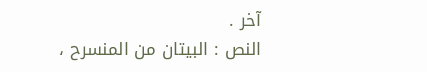آخر .
النص : البيتان من المنسرح ،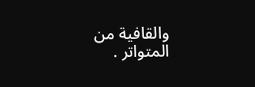والقافية من المتواتر .